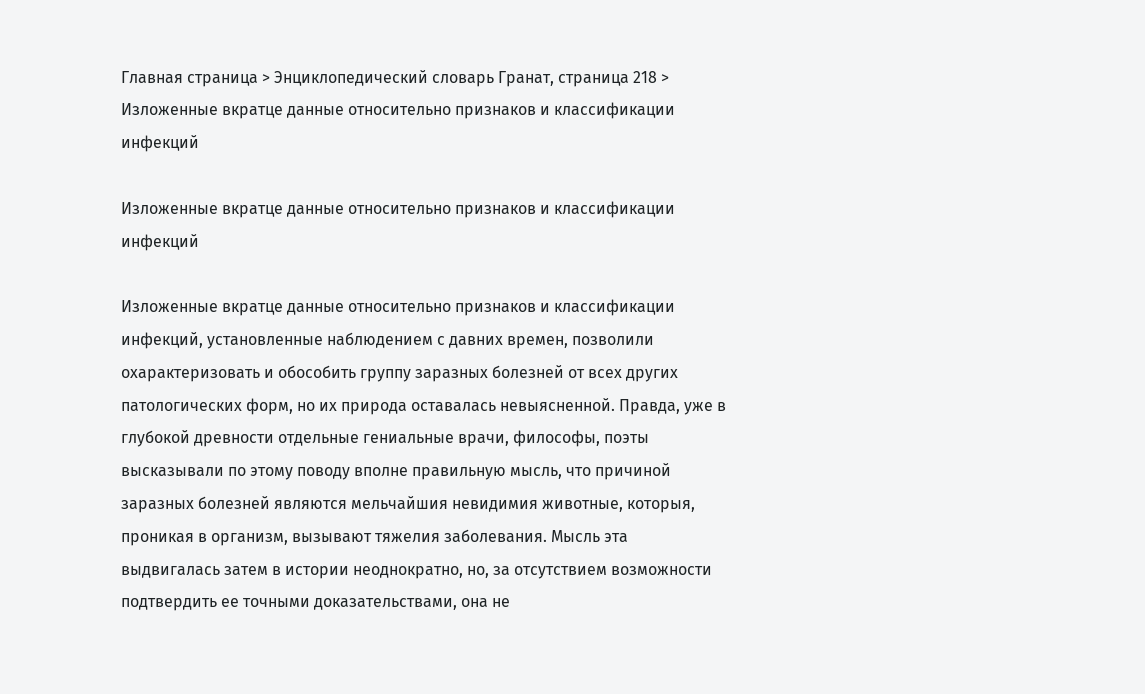Главная страница > Энциклопедический словарь Гранат, страница 218 > Изложенные вкратце данные относительно признаков и классификации инфекций

Изложенные вкратце данные относительно признаков и классификации инфекций

Изложенные вкратце данные относительно признаков и классификации инфекций, установленные наблюдением с давних времен, позволили охарактеризовать и обособить группу заразных болезней от всех других патологических форм, но их природа оставалась невыясненной. Правда, уже в глубокой древности отдельные гениальные врачи, философы, поэты высказывали по этому поводу вполне правильную мысль, что причиной заразных болезней являются мельчайшия невидимия животные, которыя, проникая в организм, вызывают тяжелия заболевания. Мысль эта выдвигалась затем в истории неоднократно, но, за отсутствием возможности подтвердить ее точными доказательствами, она не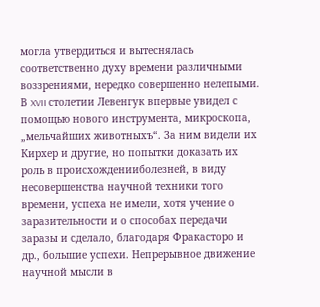могла утвердиться и вытеснялась соответственно духу времени различными воззрениями, нередко совершенно нелепыми. В XVII столетии Левенгук впервые увидел с помощью нового инструмента, микроскопа, „мельчайших животныхъ“. За ним видели их Кирхер и другие, но попытки доказать их роль в происхожденииболезней, в виду несовершенства научной техники того времени, успеха не имели, хотя учение о заразительности и о способах передачи заразы и сделало, благодаря Фракасторо и др., большие успехи. Непрерывное движение научной мысли в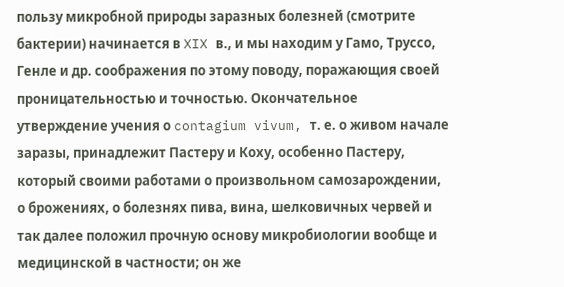пользу микробной природы заразных болезней (смотрите бактерии) начинается в XIX в., и мы находим у Гамо, Труссо, Генле и др. соображения по этому поводу, поражающия своей проницательностью и точностью. Окончательное утверждение учения о contagium vivum, т. е. о живом начале заразы, принадлежит Пастеру и Коху, особенно Пастеру, который своими работами о произвольном самозарождении, о брожениях, о болезнях пива, вина, шелковичных червей и так далее положил прочную основу микробиологии вообще и медицинской в частности; он же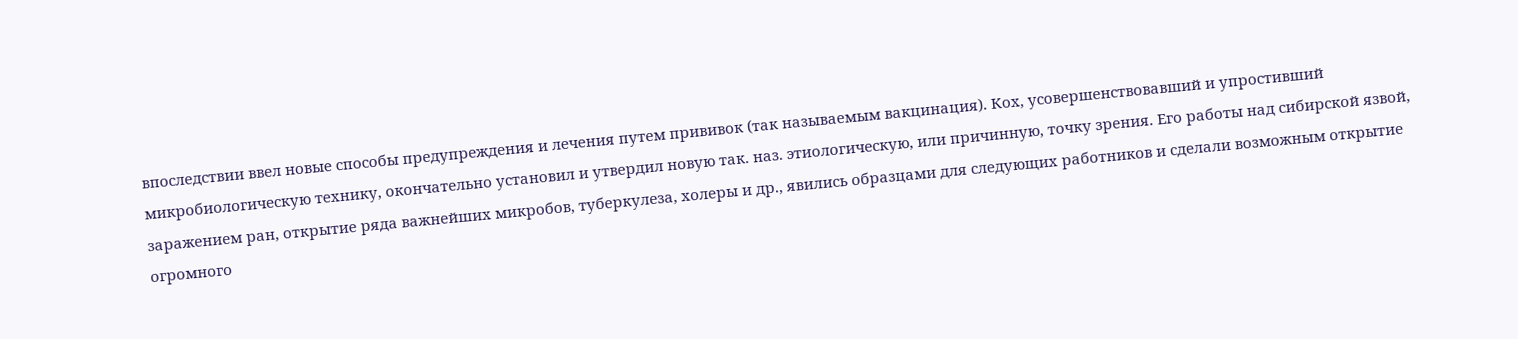впоследствии ввел новые способы предупреждения и лечения путем прививок (так называемым вакцинация). Кох, усовершенствовавший и упростивший микробиологическую технику, окончательно установил и утвердил новую так. наз. этиологическую, или причинную, точку зрения. Его работы над сибирской язвой, заражением ран, открытие ряда важнейших микробов, туберкулеза, холеры и др., явились образцами для следующих работников и сделали возможным открытие огромного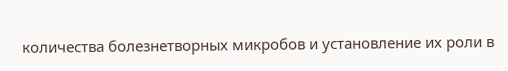количества болезнетворных микробов и установление их роли в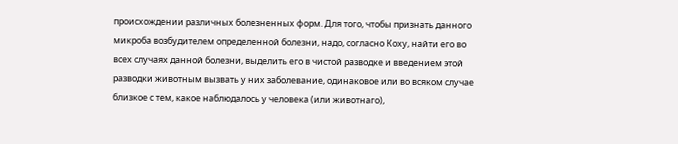происхождении различных болезненных форм. Для того, чтобы признать данного микроба возбудителем определенной болезни, надо, согласно Коху, найти его во всех случаях данной болезни, выделить его в чистой разводке и введением этой разводки животным вызвать у них заболевание, одинаковое или во всяком случае близкое с тем, какое наблюдалось у человека (или животнаго),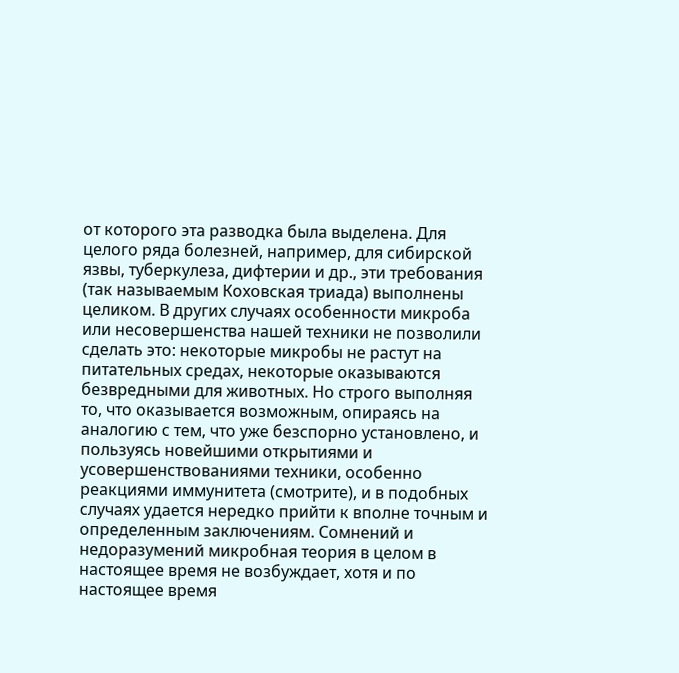от которого эта разводка была выделена. Для целого ряда болезней, например, для сибирской язвы, туберкулеза, дифтерии и др., эти требования (так называемым Коховская триада) выполнены целиком. В других случаях особенности микроба или несовершенства нашей техники не позволили сделать это: некоторые микробы не растут на питательных средах, некоторые оказываются безвредными для животных. Но строго выполняя то, что оказывается возможным, опираясь на аналогию с тем, что уже безспорно установлено, и пользуясь новейшими открытиями и усовершенствованиями техники, особенно реакциями иммунитета (смотрите), и в подобных случаях удается нередко прийти к вполне точным и определенным заключениям. Сомнений и недоразумений микробная теория в целом в настоящее время не возбуждает, хотя и по настоящее время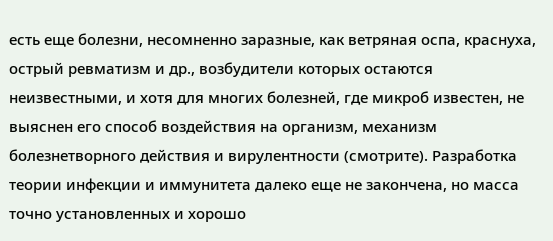есть еще болезни, несомненно заразные, как ветряная оспа, краснуха, острый ревматизм и др., возбудители которых остаются неизвестными, и хотя для многих болезней, где микроб известен, не выяснен его способ воздействия на организм, механизм болезнетворного действия и вирулентности (смотрите). Разработка теории инфекции и иммунитета далеко еще не закончена, но масса точно установленных и хорошо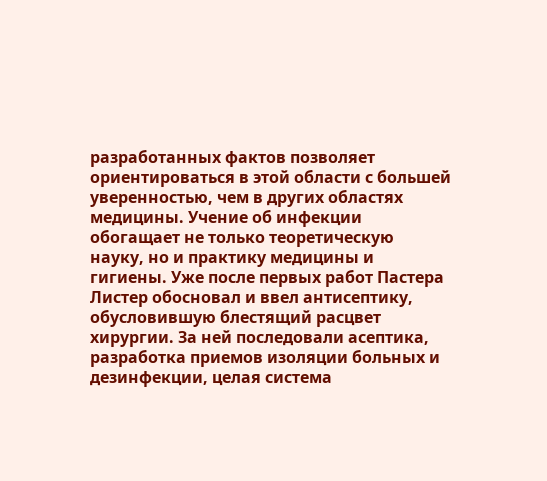разработанных фактов позволяет ориентироваться в этой области с большей уверенностью, чем в других областях медицины. Учение об инфекции обогащает не только теоретическую науку, но и практику медицины и гигиены. Уже после первых работ Пастера Листер обосновал и ввел антисептику, обусловившую блестящий расцвет хирургии. За ней последовали асептика, разработка приемов изоляции больных и дезинфекции, целая система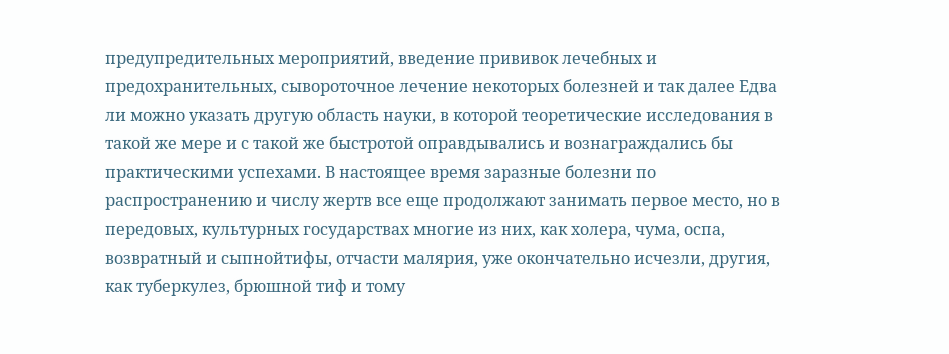предупредительных мероприятий, введение прививок лечебных и предохранительных, сывороточное лечение некоторых болезней и так далее Едва ли можно указать другую область науки, в которой теоретические исследования в такой же мере и с такой же быстротой оправдывались и вознаграждались бы практическими успехами. В настоящее время заразные болезни по распространению и числу жертв все еще продолжают занимать первое место, но в передовых, культурных государствах многие из них, как холера, чума, оспа, возвратный и сыпнойтифы, отчасти малярия, уже окончательно исчезли, другия, как туберкулез, брюшной тиф и тому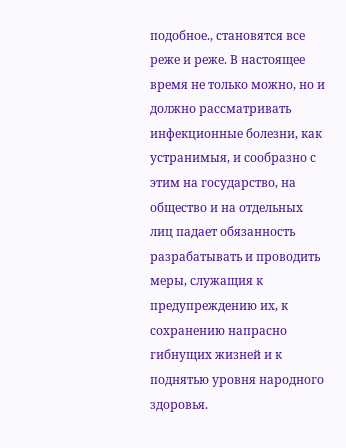подобное., становятся все реже и реже. В настоящее время не только можно, но и должно рассматривать инфекционные болезни, как устранимыя, и сообразно с этим на государство, на общество и на отдельных лиц падает обязанность разрабатывать и проводить меры, служащия к предупреждению их, к сохранению напрасно гибнущих жизней и к поднятью уровня народного здоровья.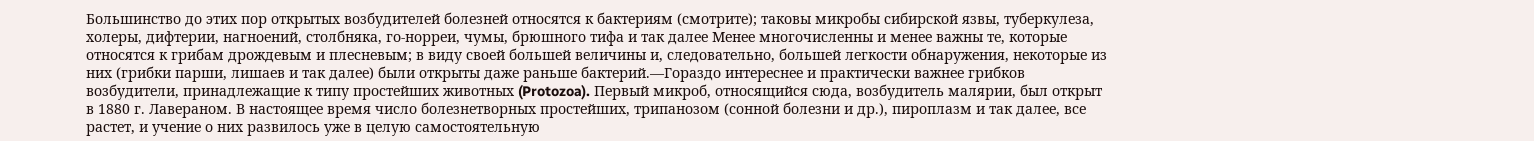Большинство до этих пор открытых возбудителей болезней относятся к бактериям (смотрите); таковы микробы сибирской язвы, туберкулеза, холеры, дифтерии, нагноений, столбняка, го-норреи, чумы, брюшного тифа и так далее Менее многочисленны и менее важны те, которые относятся к грибам дрождевым и плесневым; в виду своей большей величины и, следовательно, большей легкости обнаружения, некоторые из них (грибки парши, лишаев и так далее) были открыты даже раньше бактерий.—Гораздо интереснее и практически важнее грибков возбудители, принадлежащие к типу простейших животных (Protozoa). Первый микроб, относящийся сюда, возбудитель малярии, был открыт в 1880 г. Лавераном. В настоящее время число болезнетворных простейших, трипанозом (сонной болезни и др.), пироплазм и так далее, все растет, и учение о них развилось уже в целую самостоятельную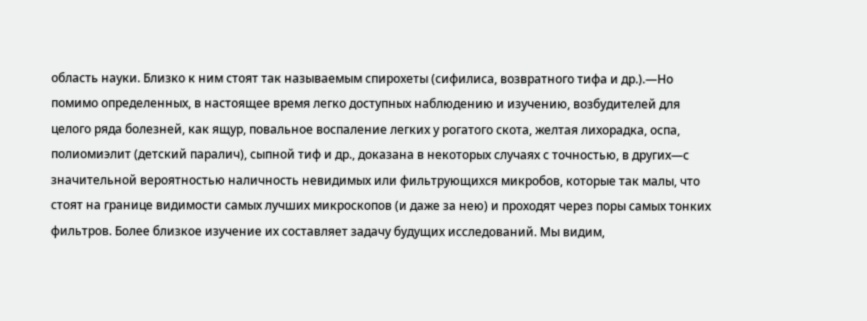область науки. Близко к ним стоят так называемым спирохеты (сифилиса, возвратного тифа и др.).—Но помимо определенных, в настоящее время легко доступных наблюдению и изучению, возбудителей для целого ряда болезней, как ящур, повальное воспаление легких у рогатого скота, желтая лихорадка, оспа, полиомиэлит (детский паралич), сыпной тиф и др., доказана в некоторых случаях с точностью, в других—с значительной вероятностью наличность невидимых или фильтрующихся микробов, которые так малы, что стоят на границе видимости самых лучших микроскопов (и даже за нею) и проходят через поры самых тонких фильтров. Более близкое изучение их составляет задачу будущих исследований. Мы видим,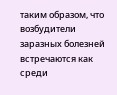таким образом, что возбудители заразных болезней встречаются как среди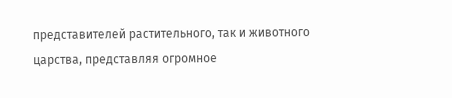представителей растительного, так и животного царства, представляя огромное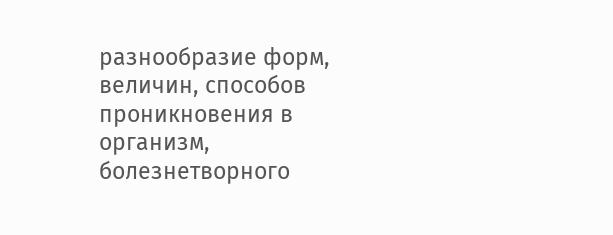разнообразие форм, величин, способов проникновения в организм, болезнетворного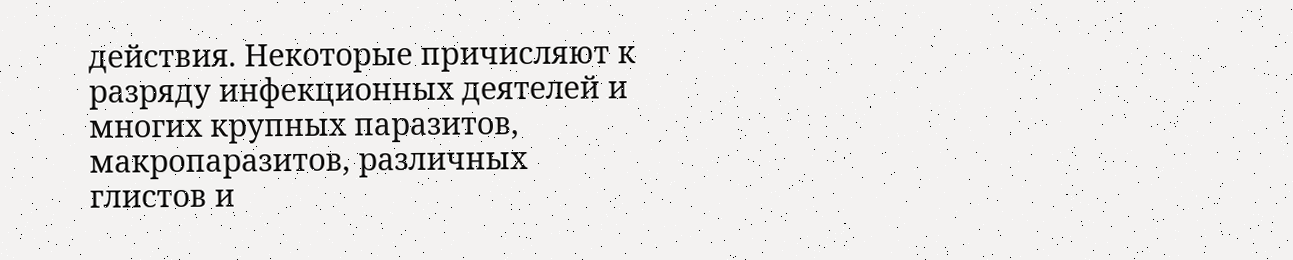действия. Некоторые причисляют к разряду инфекционных деятелей и многих крупных паразитов, макропаразитов, различных глистов и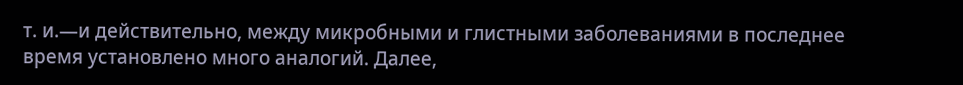т. и.—и действительно, между микробными и глистными заболеваниями в последнее время установлено много аналогий. Далее,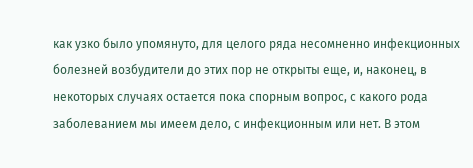как узко было упомянуто, для целого ряда несомненно инфекционных болезней возбудители до этих пор не открыты еще, и, наконец, в некоторых случаях остается пока спорным вопрос, с какого рода заболеванием мы имеем дело, с инфекционным или нет. В этом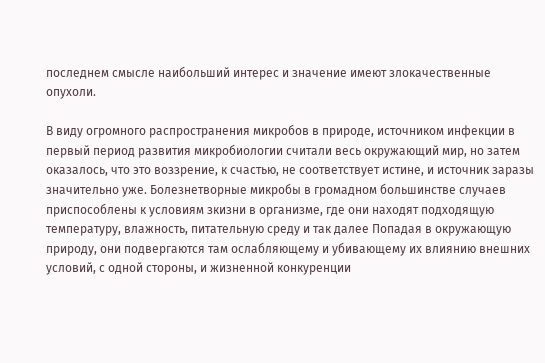последнем смысле наибольший интерес и значение имеют злокачественные опухоли.

В виду огромного распространения микробов в природе, источником инфекции в первый период развития микробиологии считали весь окружающий мир, но затем оказалось, что это воззрение, к счастью, не соответствует истине, и источник заразы значительно уже. Болезнетворные микробы в громадном большинстве случаев приспособлены к условиям зкизни в организме, где они находят подходящую температуру, влажность, питательную среду и так далее Попадая в окружающую природу, они подвергаются там ослабляющему и убивающему их влиянию внешних условий, с одной стороны, и жизненной конкуренции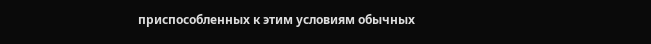приспособленных к этим условиям обычных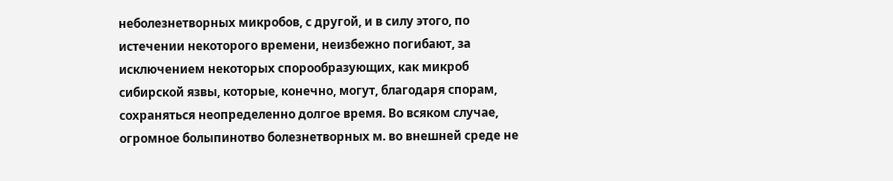неболезнетворных микробов, с другой, и в силу этого, по истечении некоторого времени, неизбежно погибают, за исключением некоторых спорообразующих, как микроб сибирской язвы, которые, конечно, могут, благодаря спорам, сохраняться неопределенно долгое время. Во всяком случае, огромное болыпинотво болезнетворных м. во внешней среде не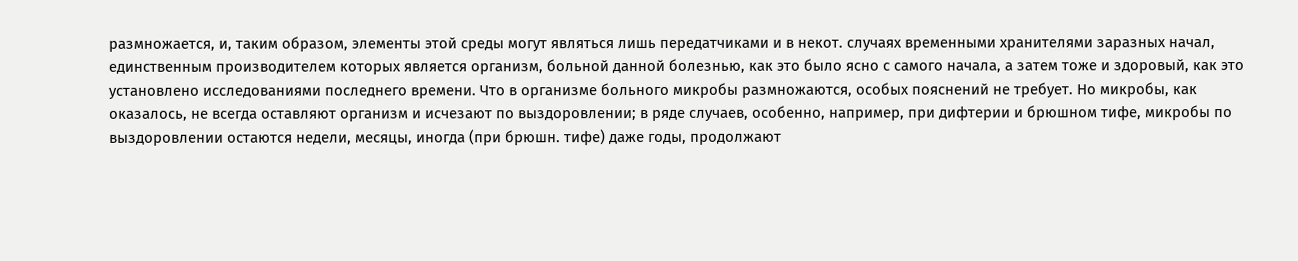размножается, и, таким образом, элементы этой среды могут являться лишь передатчиками и в некот. случаях временными хранителями заразных начал, единственным производителем которых является организм, больной данной болезнью, как это было ясно с самого начала, а затем тоже и здоровый, как это установлено исследованиями последнего времени. Что в организме больного микробы размножаются, особых пояснений не требует. Но микробы, как оказалось, не всегда оставляют организм и исчезают по выздоровлении; в ряде случаев, особенно, например, при дифтерии и брюшном тифе, микробы по выздоровлении остаются недели, месяцы, иногда (при брюшн. тифе) даже годы, продолжают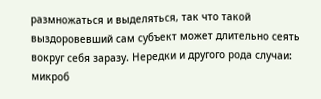размножаться и выделяться, так что такой выздоровевший сам субъект может длительно сеять вокруг себя заразу. Нередки и другого рода случаи: микроб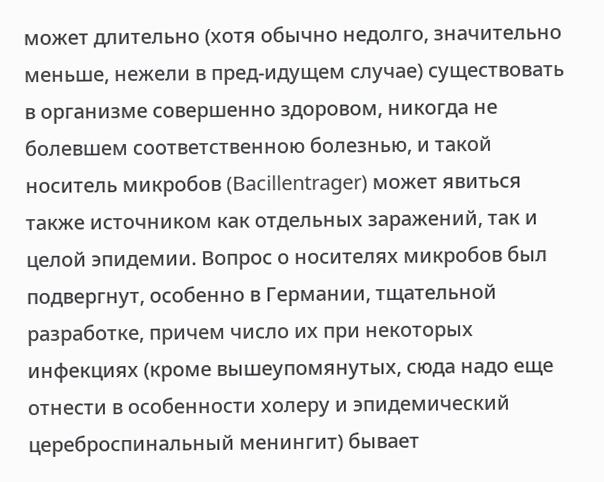может длительно (хотя обычно недолго, значительно меньше, нежели в пред-идущем случае) существовать в организме совершенно здоровом, никогда не болевшем соответственною болезнью, и такой носитель микробов (Bacillentrager) может явиться также источником как отдельных заражений, так и целой эпидемии. Вопрос о носителях микробов был подвергнут, особенно в Германии, тщательной разработке, причем число их при некоторых инфекциях (кроме вышеупомянутых, сюда надо еще отнести в особенности холеру и эпидемический цереброспинальный менингит) бывает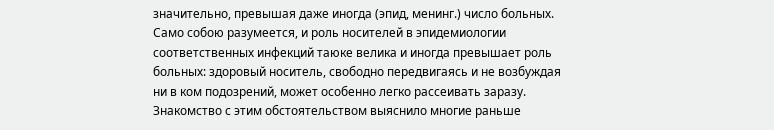значительно, превышая даже иногда (эпид, менинг.) число больных. Само собою разумеется, и роль носителей в эпидемиологии соответственных инфекций таюке велика и иногда превышает роль больных: здоровый носитель, свободно передвигаясь и не возбуждая ни в ком подозрений, может особенно легко рассеивать заразу. Знакомство с этим обстоятельством выяснило многие раньше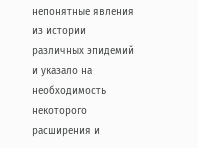непонятные явления из истории различных эпидемий и указало на необходимость некоторого расширения и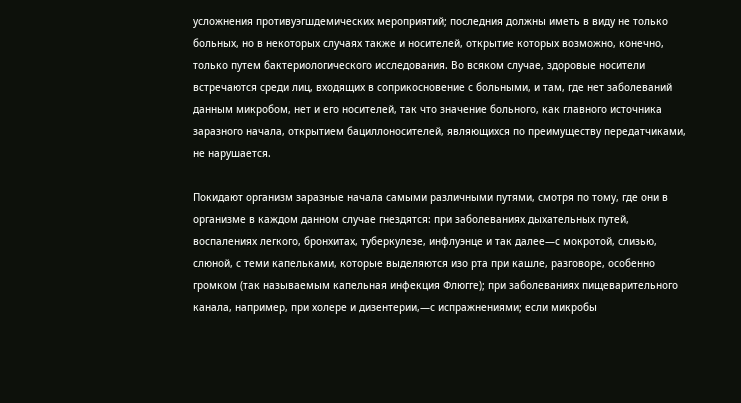усложнения противуэгшдемических мероприятий; последния должны иметь в виду не только больных, но в некоторых случаях также и носителей, открытие которых возможно, конечно, только путем бактериологического исследования. Во всяком случае, здоровые носители встречаются среди лиц, входящих в соприкосновение с больными, и там, где нет заболеваний данным микробом, нет и его носителей, так что значение больного, как главного источника заразного начала, открытием бациллоносителей, являющихся по преимуществу передатчиками, не нарушается.

Покидают организм заразные начала самыми различными путями, смотря по тому, где они в организме в каждом данном случае гнездятся: при заболеваниях дыхательных путей, воспалениях легкого, бронхитах, туберкулезе, инфлуэнце и так далее—с мокротой, слизью, слюной, с теми капельками, которые выделяются изо рта при кашле, разговоре, особенно громком (так называемым капельная инфекция Флюгге); при заболеваниях пищеварительного канала, например, при холере и дизентерии,—с испражнениями; если микробы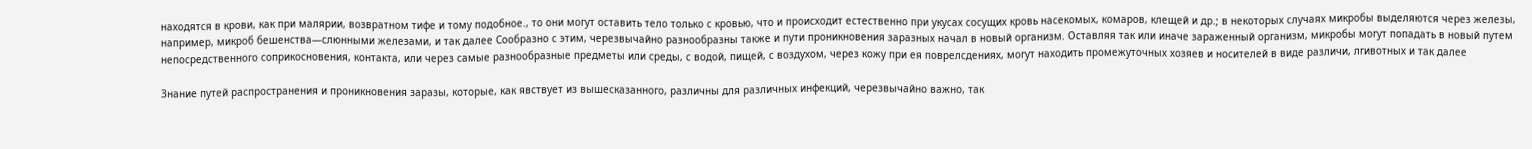находятся в крови, как при малярии, возвратном тифе и тому подобное., то они могут оставить тело только с кровью, что и происходит естественно при укусах сосущих кровь насекомых, комаров, клещей и др.; в некоторых случаях микробы выделяются через железы, например, микроб бешенства—слюнными железами, и так далее Сообразно с этим, черезвычайно разнообразны также и пути проникновения заразных начал в новый организм. Оставляя так или иначе зараженный организм, микробы могут попадать в новый путем непосредственного соприкосновения, контакта, или через самые разнообразные предметы или среды, с водой, пищей, с воздухом, через кожу при ея поврелсдениях, могут находить промежуточных хозяев и носителей в виде различи, лгивотных и так далее

Знание путей распространения и проникновения заразы, которые, как явствует из вышесказанного, различны для различных инфекций, черезвычайно важно, так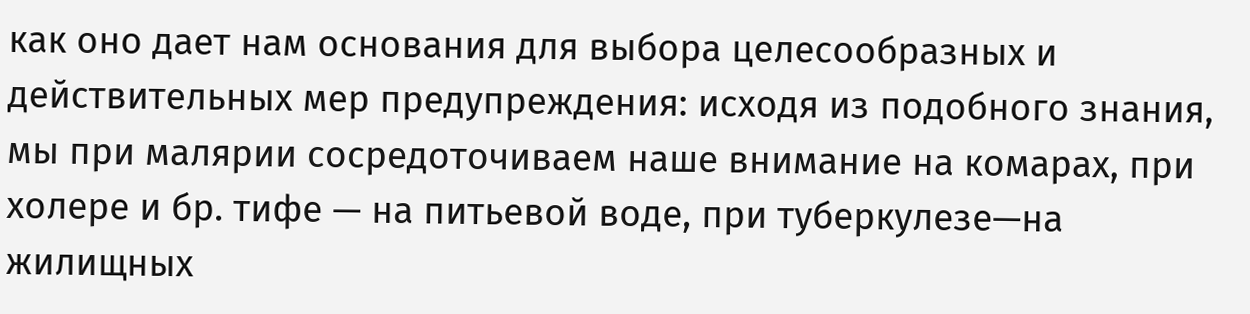как оно дает нам основания для выбора целесообразных и действительных мер предупреждения: исходя из подобного знания, мы при малярии сосредоточиваем наше внимание на комарах, при холере и бр. тифе — на питьевой воде, при туберкулезе—на жилищных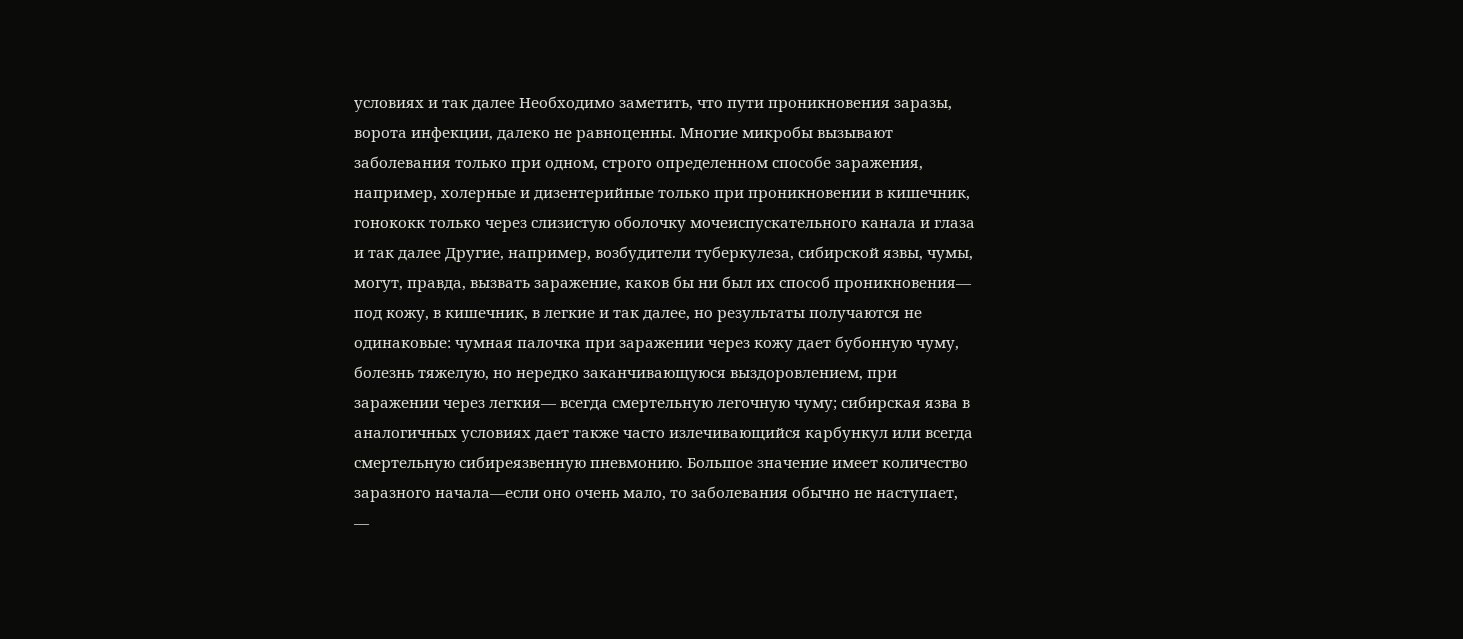условиях и так далее Необходимо заметить, что пути проникновения заразы, ворота инфекции, далеко не равноценны. Многие микробы вызывают заболевания только при одном, строго определенном способе заражения, например, холерные и дизентерийные только при проникновении в кишечник, гонококк только через слизистую оболочку мочеиспускательного канала и глаза и так далее Другие, например, возбудители туберкулеза, сибирской язвы, чумы, могут, правда, вызвать заражение, каков бы ни был их способ проникновения— под кожу, в кишечник, в легкие и так далее, но результаты получаются не одинаковые: чумная палочка при заражении через кожу дает бубонную чуму, болезнь тяжелую, но нередко заканчивающуюся выздоровлением, при заражении через легкия— всегда смертельную легочную чуму; сибирская язва в аналогичных условиях дает также часто излечивающийся карбункул или всегда смертельную сибиреязвенную пневмонию. Большое значение имеет количество заразного начала—если оно очень мало, то заболевания обычно не наступает, —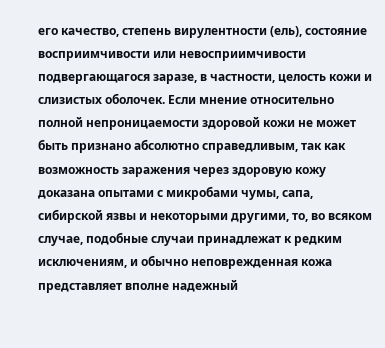его качество, степень вирулентности (ель), состояние восприимчивости или невосприимчивости подвергающагося заразе, в частности, целость кожи и слизистых оболочек. Если мнение относительно полной непроницаемости здоровой кожи не может быть признано абсолютно справедливым, так как возможность заражения через здоровую кожу доказана опытами с микробами чумы, сапа, сибирской язвы и некоторыми другими, то, во всяком случае, подобные случаи принадлежат к редким исключениям, и обычно неповрежденная кожа представляет вполне надежный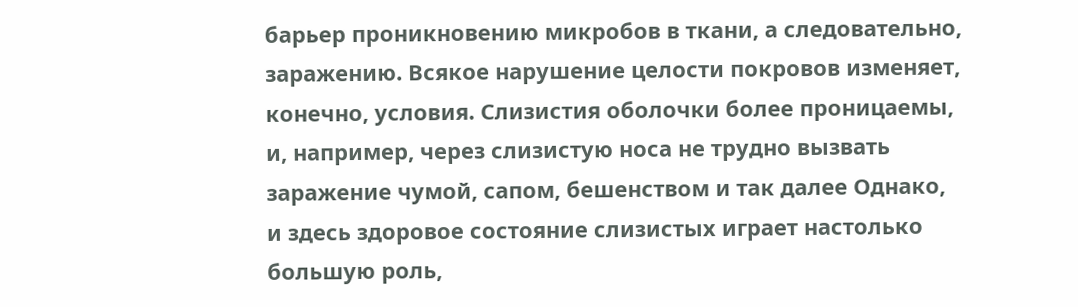барьер проникновению микробов в ткани, а следовательно, заражению. Всякое нарушение целости покровов изменяет, конечно, условия. Слизистия оболочки более проницаемы, и, например, через слизистую носа не трудно вызвать заражение чумой, сапом, бешенством и так далее Однако, и здесь здоровое состояние слизистых играет настолько большую роль,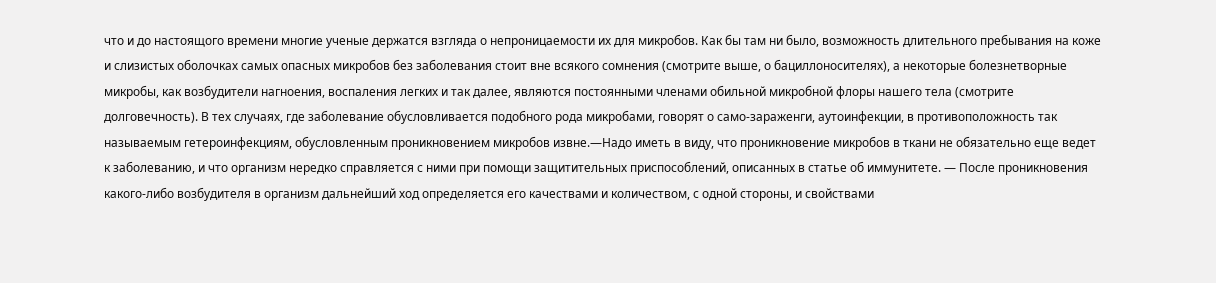что и до настоящого времени многие ученые держатся взгляда о непроницаемости их для микробов. Как бы там ни было, возможность длительного пребывания на коже и слизистых оболочках самых опасных микробов без заболевания стоит вне всякого сомнения (смотрите выше, о бациллоносителях), а некоторые болезнетворные микробы, как возбудители нагноения, воспаления легких и так далее, являются постоянными членами обильной микробной флоры нашего тела (смотрите долговечность). В тех случаях, где заболевание обусловливается подобного рода микробами, говорят о само-зараженги, аутоинфекции, в противоположность так называемым гетероинфекциям, обусловленным проникновением микробов извне.—Надо иметь в виду, что проникновение микробов в ткани не обязательно еще ведет к заболеванию, и что организм нередко справляется с ними при помощи защитительных приспособлений, описанных в статье об иммунитете. — После проникновения какого-либо возбудителя в организм дальнейший ход определяется его качествами и количеством, с одной стороны, и свойствами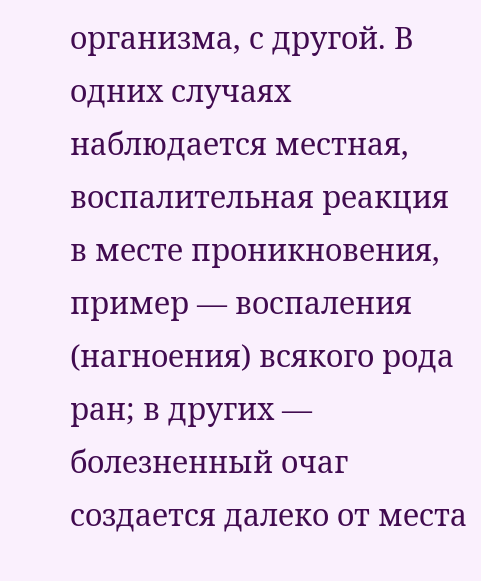организма, с другой. В одних случаях наблюдается местная, воспалительная реакция в месте проникновения, пример — воспаления (нагноения) всякого рода ран; в других — болезненный очаг создается далеко от места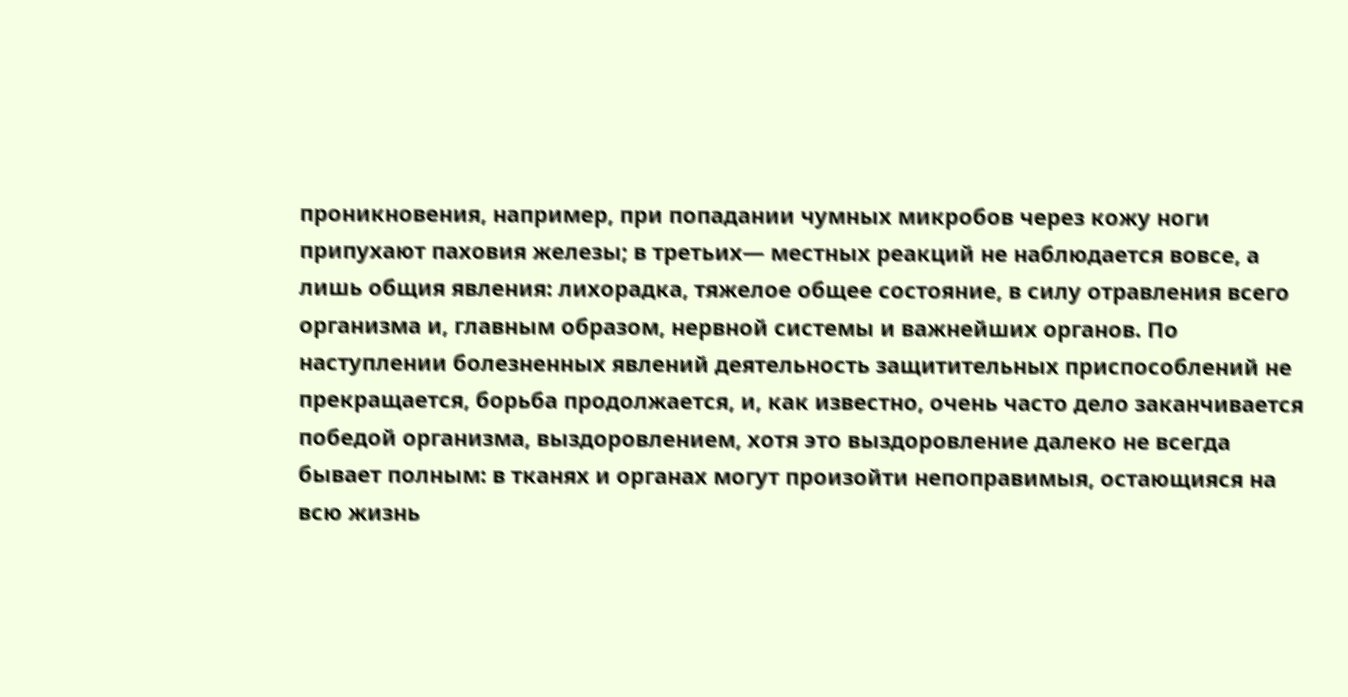проникновения, например, при попадании чумных микробов через кожу ноги припухают паховия железы; в третьих— местных реакций не наблюдается вовсе, а лишь общия явления: лихорадка, тяжелое общее состояние, в силу отравления всего организма и, главным образом, нервной системы и важнейших органов. По наступлении болезненных явлений деятельность защитительных приспособлений не прекращается, борьба продолжается, и, как известно, очень часто дело заканчивается победой организма, выздоровлением, хотя это выздоровление далеко не всегда бывает полным: в тканях и органах могут произойти непоправимыя, остающияся на всю жизнь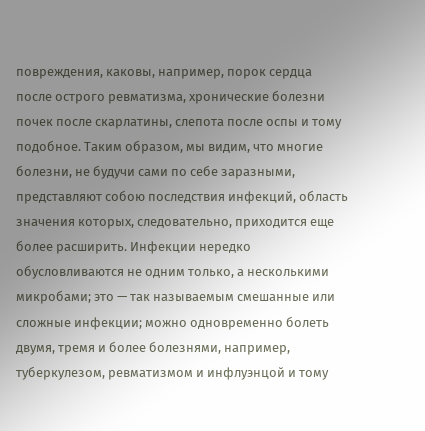повреждения, каковы, например, порок сердца после острого ревматизма, хронические болезни почек после скарлатины, слепота после оспы и тому подобное. Таким образом, мы видим, что многие болезни, не будучи сами по себе заразными, представляют собою последствия инфекций, область значения которых, следовательно, приходится еще более расширить. Инфекции нередко обусловливаются не одним только, а несколькими микробами; это — так называемым смешанные или сложные инфекции; можно одновременно болеть двумя, тремя и более болезнями, например, туберкулезом, ревматизмом и инфлуэнцой и тому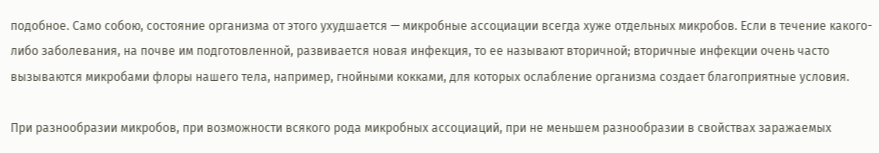подобное. Само собою, состояние организма от этого ухудшается — микробные ассоциации всегда хуже отдельных микробов. Если в течение какого-либо заболевания, на почве им подготовленной, развивается новая инфекция, то ее называют вторичной; вторичные инфекции очень часто вызываются микробами флоры нашего тела, например, гнойными кокками, для которых ослабление организма создает благоприятные условия.

При разнообразии микробов, при возможности всякого рода микробных ассоциаций, при не меньшем разнообразии в свойствах заражаемых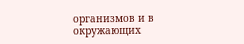организмов и в окружающих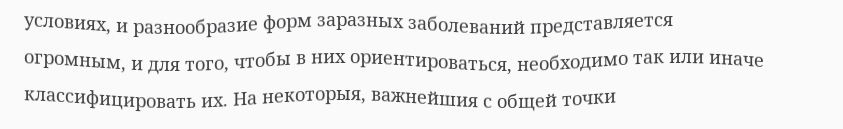условиях, и разнообразие форм заразных заболеваний представляется огромным, и для того, чтобы в них ориентироваться, необходимо так или иначе классифицировать их. На некоторыя, важнейшия с общей точки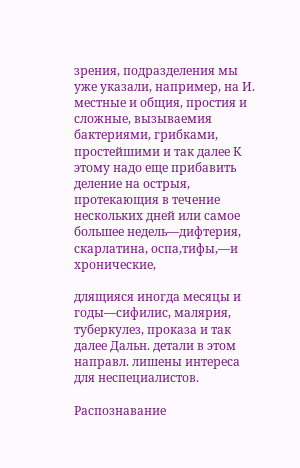зрения, подразделения мы уже указали, например, на И. местные и общия, простия и сложные, вызываемия бактериями, грибками, простейшими и так далее К этому надо еще прибавить деление на острыя, протекающия в течение нескольких дней или самое большее недель—дифтерия, скарлатина, оспа,тифы,—и хронические,

длящияся иногда месяцы и годы—сифилис, малярия, туберкулез, проказа и так далее Дальн. детали в этом направл. лишены интереса для неспециалистов.

Распознавание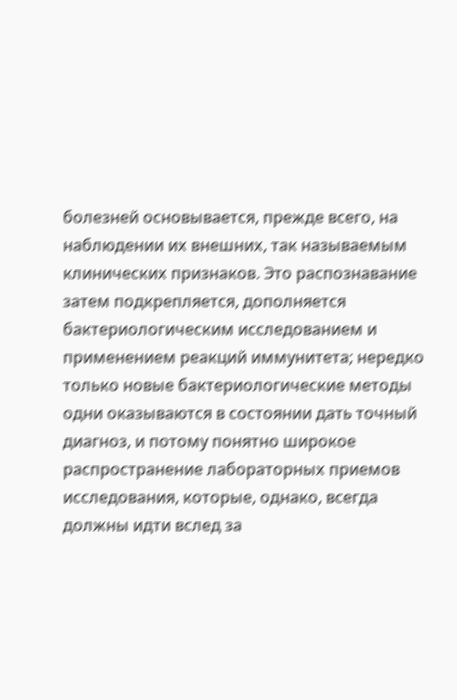болезней основывается, прежде всего, на наблюдении их внешних, так называемым клинических признаков. Это распознавание затем подкрепляется, дополняется бактериологическим исследованием и применением реакций иммунитета; нередко только новые бактериологические методы одни оказываются в состоянии дать точный диагноз, и потому понятно широкое распространение лабораторных приемов исследования, которые, однако, всегда должны идти вслед за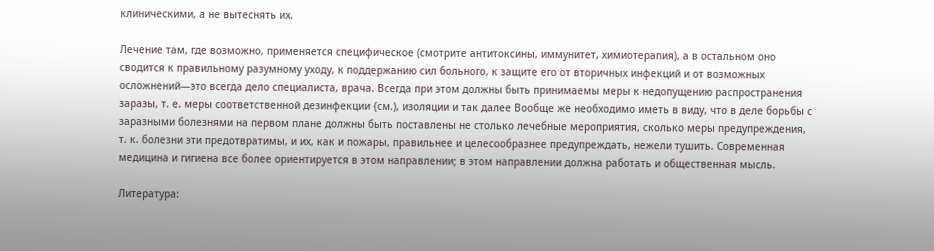клиническими, а не вытеснять их.

Лечение там, где возможно, применяется специфическое (смотрите антитоксины, иммунитет, химиотерапия), а в остальном оно сводится к правильному разумному уходу, к поддержанию сил больного, к защите его от вторичных инфекций и от возможных осложнений—это всегда дело специалиста, врача. Всегда при этом должны быть принимаемы меры к недопущению распространения заразы, т. е. меры соответственной дезинфекции {см.), изоляции и так далее Вообще же необходимо иметь в виду, что в деле борьбы с заразными болезнями на первом плане должны быть поставлены не столько лечебные мероприятия, сколько меры предупреждения, т. к. болезни эти предотвратимы, и их, как и пожары, правильнее и целесообразнее предупреждать, нежели тушить. Современная медицина и гигиена все более ориентируется в этом направлении; в этом направлении должна работать и общественная мысль.

Литература: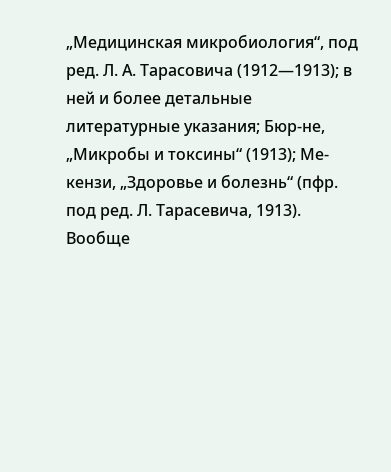„Медицинская микробиология“, под ред. Л. А. Тарасовича (1912—1913); в ней и более детальные литературные указания; Бюр-не, „Микробы и токсины“ (1913); Ме-кензи, „Здоровье и болезнь“ (пфр. под ред. Л. Тарасевича, 1913). Вообще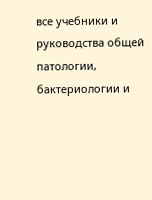все учебники и руководства общей патологии, бактериологии и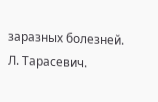заразных болезней. Л. Тарасевич.